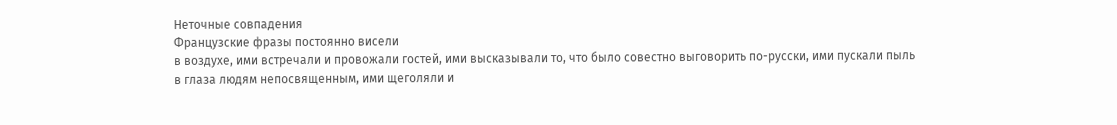Неточные совпадения
Французские фразы постоянно висели
в воздухе, ими встречали и провожали гостей, ими высказывали то, что было совестно выговорить по-русски, ими пускали пыль
в глаза людям непосвященным, ими щеголяли и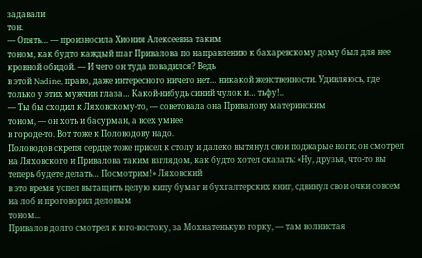задавали
тон.
— Опять… — произносила Хиония Алексеевна таким
тоном, как будто каждый шаг Привалова по направлению к бахаревскому дому был для нее кровной обидой. — И чего он туда повадился? Ведь
в этой Nadine, право, даже интересного ничего нет… никакой женственности. Удивляюсь, где только у этих мужчин глаза… Какой-нибудь синий чулок и… тьфу!..
— Ты бы сходил к Ляховскому-то, — советовала она Привалову материнским
тоном, — он хоть и басурман, а всех умнее
в городе-то. Вот тоже к Половодову надо.
Половодов скрепя сердце тоже присел к столу и далеко вытянул свои поджарые ноги; он смотрел на Ляховского и Привалова таким взглядом, как будто хотел сказать: «Ну, друзья, что-то вы теперь будете делать… Посмотрим!» Ляховский
в это время успел вытащить целую кипу бумаг и бухгалтерских книг, сдвинул свои очки совсем на лоб и проговорил деловым
тоном...
Привалов долго смотрел к юго-востоку, за Мохнатенькую горку, — там волнистая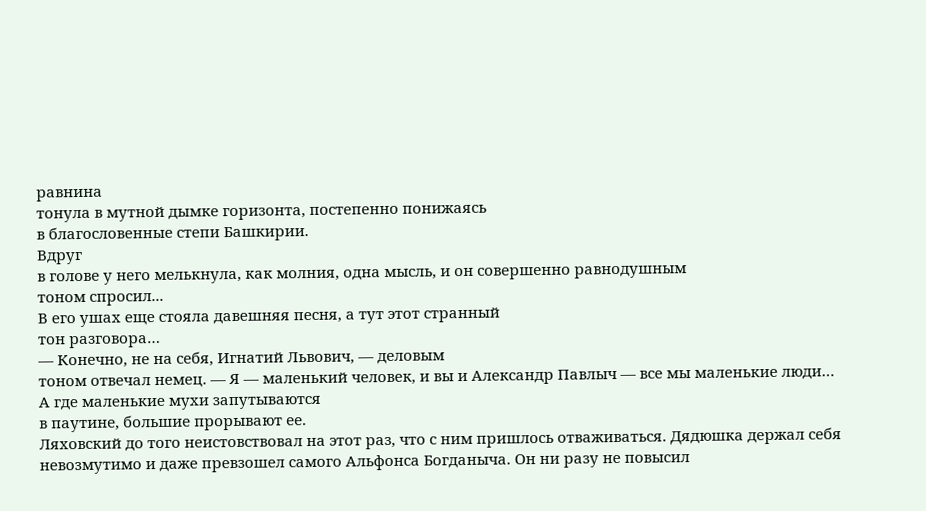равнина
тонула в мутной дымке горизонта, постепенно понижаясь
в благословенные степи Башкирии.
Вдруг
в голове у него мелькнула, как молния, одна мысль, и он совершенно равнодушным
тоном спросил...
В его ушах еще стояла давешняя песня, а тут этот странный
тон разговора…
— Конечно, не на себя, Игнатий Львович, — деловым
тоном отвечал немец. — Я — маленький человек, и вы и Александр Павлыч — все мы маленькие люди… А где маленькие мухи запутываются
в паутине, большие прорывают ее.
Ляховский до того неистовствовал на этот раз, что с ним пришлось отваживаться. Дядюшка держал себя невозмутимо и даже превзошел самого Альфонса Богданыча. Он ни разу не повысил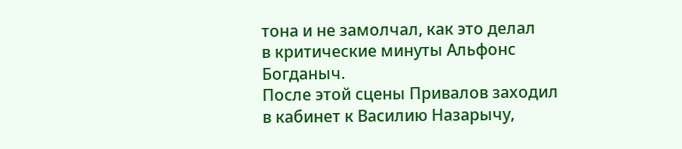тона и не замолчал, как это делал
в критические минуты Альфонс Богданыч.
После этой сцены Привалов заходил
в кабинет к Василию Назарычу,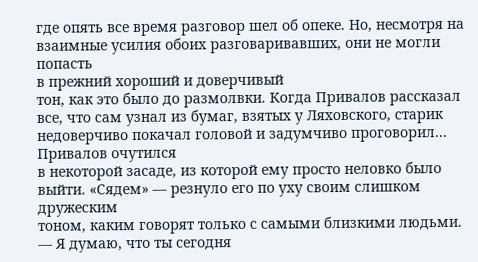где опять все время разговор шел об опеке. Но, несмотря на взаимные усилия обоих разговаривавших, они не могли попасть
в прежний хороший и доверчивый
тон, как это было до размолвки. Когда Привалов рассказал все, что сам узнал из бумаг, взятых у Ляховского, старик недоверчиво покачал головой и задумчиво проговорил...
Привалов очутился
в некоторой засаде, из которой ему просто неловко было выйти. «Сядем» — резнуло его по уху своим слишком дружеским
тоном, каким говорят только с самыми близкими людьми.
— Я думаю, что ты сегодня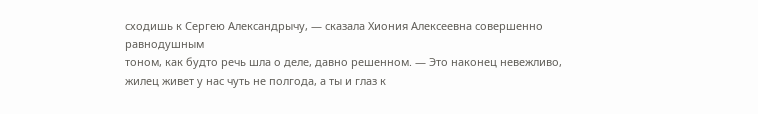сходишь к Сергею Александрычу, — сказала Хиония Алексеевна совершенно равнодушным
тоном, как будто речь шла о деле, давно решенном. — Это наконец невежливо, жилец живет у нас чуть не полгода, а ты и глаз к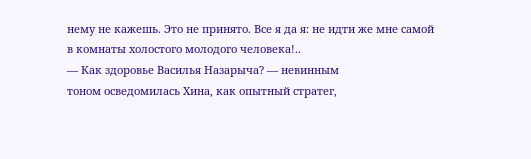нему не кажешь. Это не принято. Все я да я: не идти же мне самой
в комнаты холостого молодого человека!..
— Как здоровье Василья Назарыча? — невинным
тоном осведомилась Хина, как опытный стратег,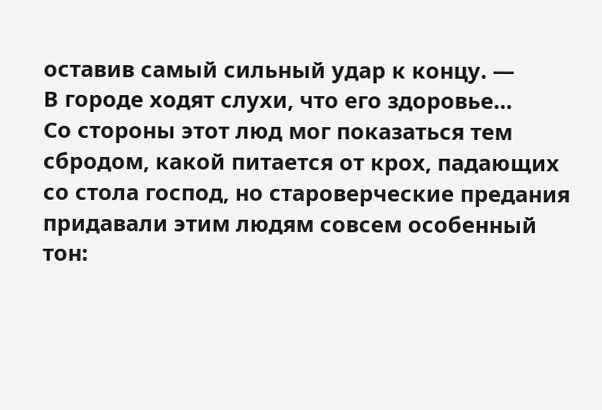оставив самый сильный удар к концу. —
В городе ходят слухи, что его здоровье…
Со стороны этот люд мог показаться тем сбродом, какой питается от крох, падающих со стола господ, но староверческие предания придавали этим людям совсем особенный
тон: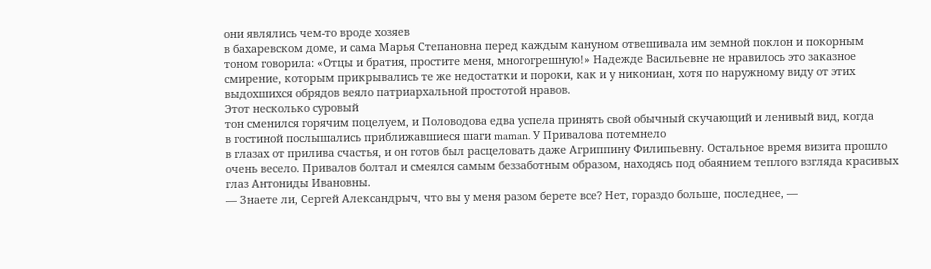они являлись чем-то вроде хозяев
в бахаревском доме, и сама Марья Степановна перед каждым кануном отвешивала им земной поклон и покорным
тоном говорила: «Отцы и братия, простите меня, многогрешную!» Надежде Васильевне не нравилось это заказное смирение, которым прикрывались те же недостатки и пороки, как и у никониан, хотя по наружному виду от этих выдохшихся обрядов веяло патриархальной простотой нравов.
Этот несколько суровый
тон сменился горячим поцелуем, и Половодова едва успела принять свой обычный скучающий и ленивый вид, когда
в гостиной послышались приближавшиеся шаги maman. У Привалова потемнело
в глазах от прилива счастья, и он готов был расцеловать даже Агриппину Филипьевну. Остальное время визита прошло очень весело. Привалов болтал и смеялся самым беззаботным образом, находясь под обаянием теплого взгляда красивых глаз Антониды Ивановны.
— Знаете ли, Сергей Александрыч, что вы у меня разом берете все? Нет, гораздо больше, последнее, —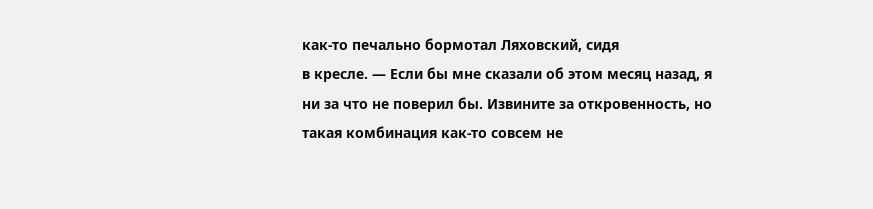как-то печально бормотал Ляховский, сидя
в кресле. — Если бы мне сказали об этом месяц назад, я ни за что не поверил бы. Извините за откровенность, но такая комбинация как-то совсем не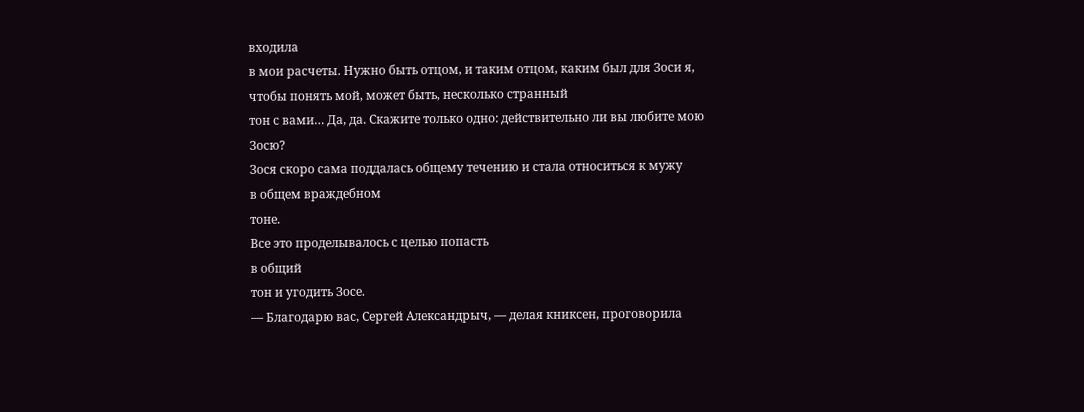входила
в мои расчеты. Нужно быть отцом, и таким отцом, каким был для Зоси я, чтобы понять мой, может быть, несколько странный
тон с вами… Да, да. Скажите только одно: действительно ли вы любите мою Зосю?
Зося скоро сама поддалась общему течению и стала относиться к мужу
в общем враждебном
тоне.
Все это проделывалось с целью попасть
в общий
тон и угодить Зосе.
— Благодарю вас, Сергей Александрыч, — делая книксен, проговорила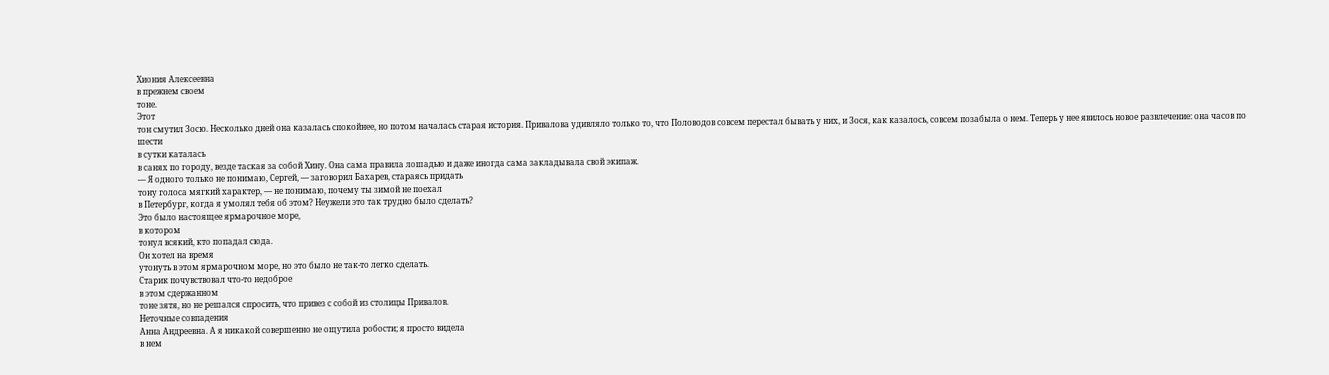Хиония Алексеевна
в прежнем своем
тоне.
Этот
тон смутил Зосю. Несколько дней она казалась спокойнее, но потом началась старая история. Привалова удивляло только то, что Половодов совсем перестал бывать у них, и Зося, как казалось, совсем позабыла о нем. Теперь у нее явилось новое развлечение: она часов по шести
в сутки каталась
в санях по городу, везде таская за собой Хину. Она сама правила лошадью и даже иногда сама закладывала свой экипаж.
— Я одного только не понимаю, Сергей, — заговорил Бахарев, стараясь придать
тону голоса мягкий характер, — не понимаю, почему ты зимой не поехал
в Петербург, когда я умолял тебя об этом? Неужели это так трудно было сделать?
Это было настоящее ярмарочное море,
в котором
тонул всякий, кто попадал сюда.
Он хотел на время
утонуть в этом ярмарочном море, но это было не так-то легко сделать.
Старик почувствовал что-то недоброе
в этом сдержанном
тоне зятя, но не решался спросить, что привез с собой из столицы Привалов.
Неточные совпадения
Анна Андреевна. А я никакой совершенно не ощутила робости; я просто видела
в нем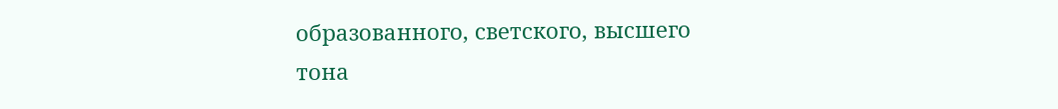образованного, светского, высшего
тона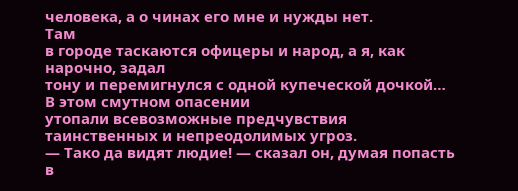человека, а о чинах его мне и нужды нет.
Там
в городе таскаются офицеры и народ, а я, как нарочно, задал
тону и перемигнулся с одной купеческой дочкой…
В этом смутном опасении
утопали всевозможные предчувствия таинственных и непреодолимых угроз.
— Тако да видят людие! — сказал он, думая попасть
в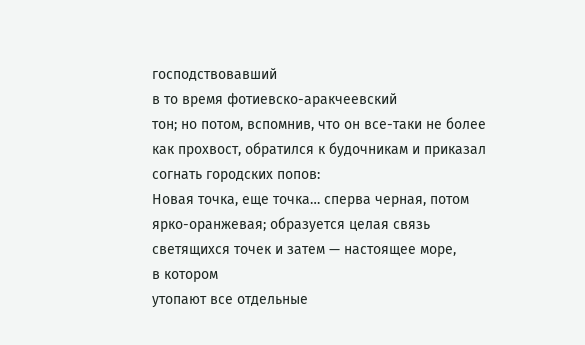господствовавший
в то время фотиевско-аракчеевский
тон; но потом, вспомнив, что он все-таки не более как прохвост, обратился к будочникам и приказал согнать городских попов:
Новая точка, еще точка… сперва черная, потом ярко-оранжевая; образуется целая связь светящихся точек и затем — настоящее море,
в котором
утопают все отдельные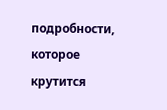подробности, которое крутится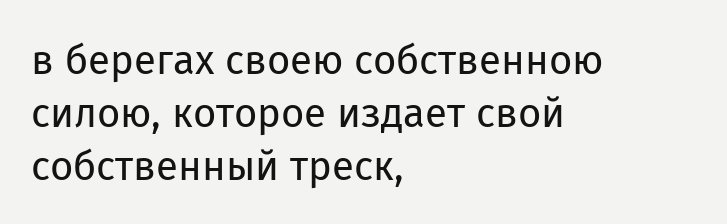в берегах своею собственною силою, которое издает свой собственный треск,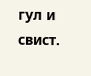гул и свист.